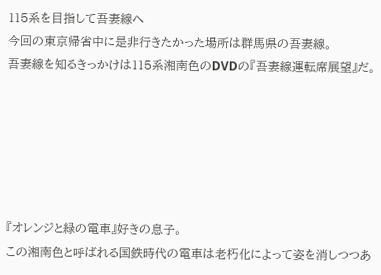115系を目指して吾妻線へ
今回の東京帰省中に是非行きたかった場所は群馬県の吾妻線。
吾妻線を知るきっかけは115系湘南色のDVDの『吾妻線運転席展望』だ。






『オレンジと緑の電車』好きの息子。
この湘南色と呼ばれる国鉄時代の電車は老朽化によって姿を消しつつあ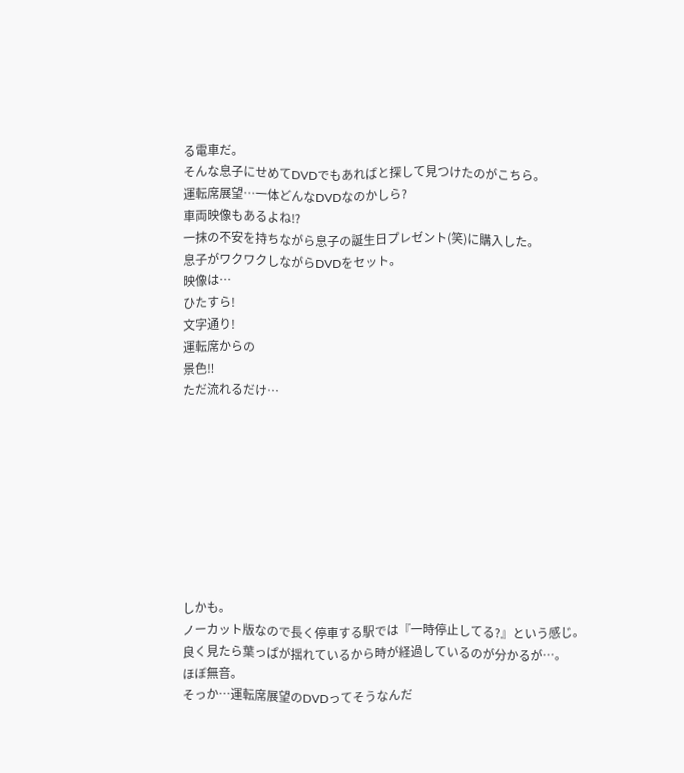る電車だ。
そんな息子にせめてDVDでもあればと探して見つけたのがこちら。
運転席展望…一体どんなDVDなのかしら?
車両映像もあるよね⁉
一抹の不安を持ちながら息子の誕生日プレゼント(笑)に購入した。
息子がワクワクしながらDVDをセット。
映像は…
ひたすら!
文字通り!
運転席からの
景色‼
ただ流れるだけ…









しかも。
ノーカット版なので長く停車する駅では『一時停止してる?』という感じ。
良く見たら葉っぱが揺れているから時が経過しているのが分かるが…。
ほぼ無音。
そっか…運転席展望のDVDってそうなんだ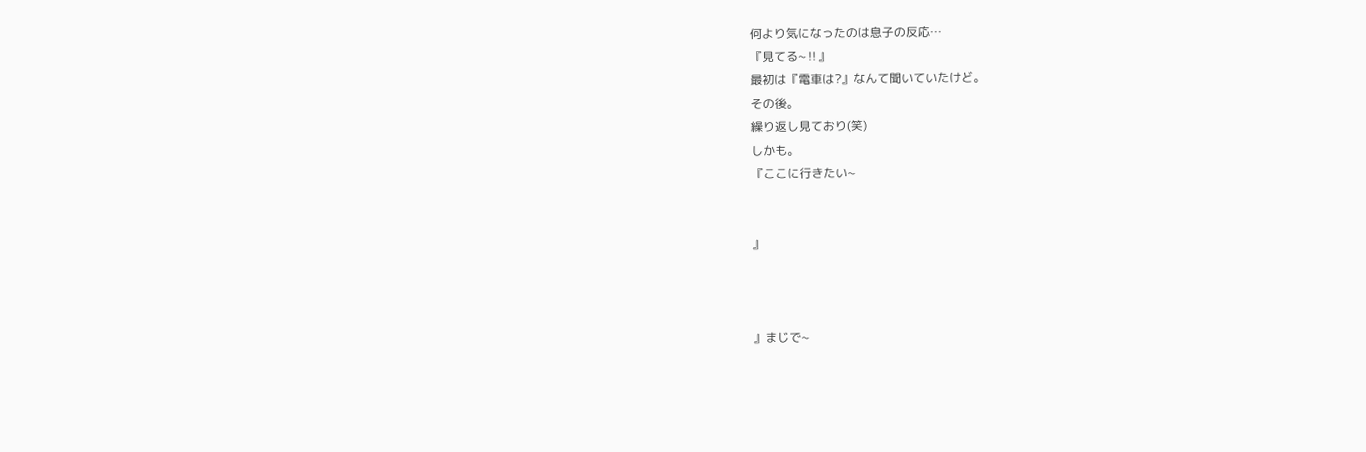何より気になったのは息子の反応…
『見てる~‼』
最初は『電車は?』なんて聞いていたけど。
その後。
繰り返し見ており(笑)
しかも。
『ここに行きたい~


』



』まじで~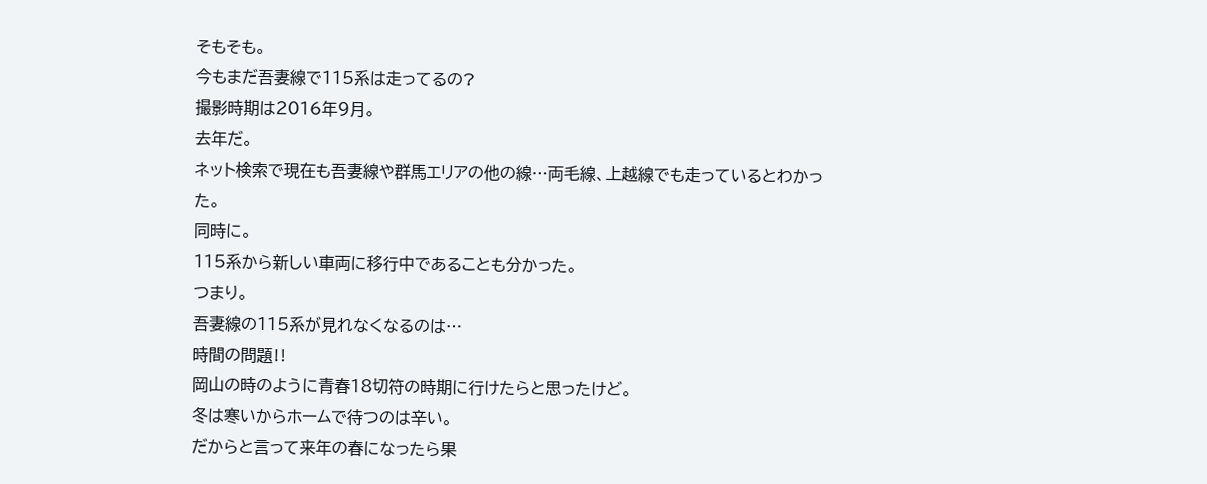そもそも。
今もまだ吾妻線で115系は走ってるの?
撮影時期は2016年9月。
去年だ。
ネット検索で現在も吾妻線や群馬エリアの他の線…両毛線、上越線でも走っているとわかった。
同時に。
115系から新しい車両に移行中であることも分かった。
つまり。
吾妻線の115系が見れなくなるのは…
時間の問題‼
岡山の時のように青春18切符の時期に行けたらと思ったけど。
冬は寒いからホームで待つのは辛い。
だからと言って来年の春になったら果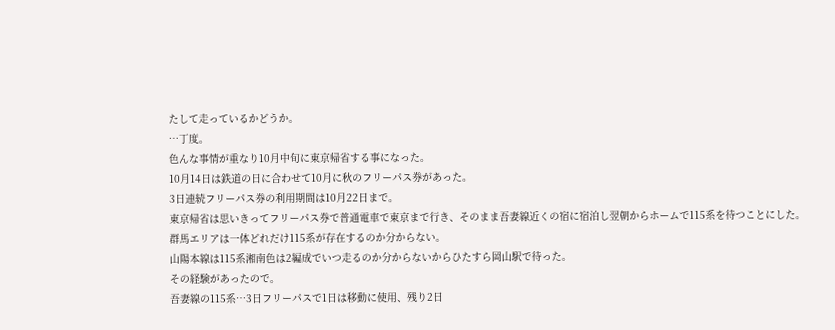たして走っているかどうか。
…丁度。
色んな事情が重なり10月中旬に東京帰省する事になった。
10月14日は鉄道の日に合わせて10月に秋のフリーパス券があった。
3日連続フリーパス券の利用期間は10月22日まで。
東京帰省は思いきってフリーパス券で普通電車で東京まで行き、そのまま吾妻線近くの宿に宿泊し翌朝からホームで115系を待つことにした。
群馬エリアは一体どれだけ115系が存在するのか分からない。
山陽本線は115系湘南色は2編成でいつ走るのか分からないからひたすら岡山駅で待った。
その経験があったので。
吾妻線の115系…3日フリーパスで1日は移動に使用、残り2日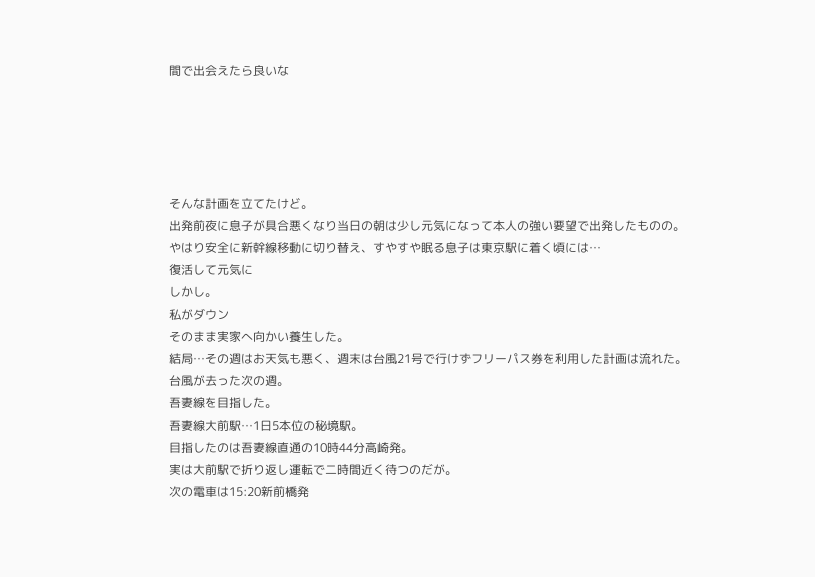間で出会えたら良いな





そんな計画を立てたけど。
出発前夜に息子が具合悪くなり当日の朝は少し元気になって本人の強い要望で出発したものの。
やはり安全に新幹線移動に切り替え、すやすや眠る息子は東京駅に着く頃には…
復活して元気に
しかし。
私がダウン
そのまま実家へ向かい養生した。
結局…その週はお天気も悪く、週末は台風21号で行けずフリーパス券を利用した計画は流れた。
台風が去った次の週。
吾妻線を目指した。
吾妻線大前駅…1日5本位の秘境駅。
目指したのは吾妻線直通の10時44分高崎発。
実は大前駅で折り返し運転で二時間近く待つのだが。
次の電車は15:20新前橋発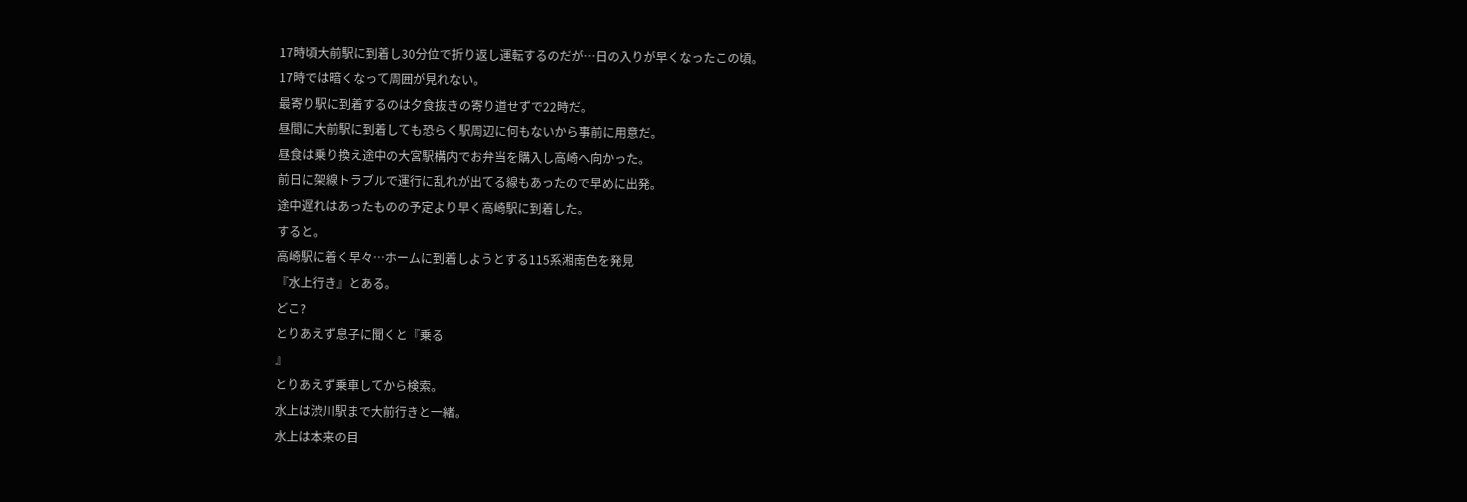17時頃大前駅に到着し30分位で折り返し運転するのだが…日の入りが早くなったこの頃。
17時では暗くなって周囲が見れない。
最寄り駅に到着するのは夕食抜きの寄り道せずで22時だ。
昼間に大前駅に到着しても恐らく駅周辺に何もないから事前に用意だ。
昼食は乗り換え途中の大宮駅構内でお弁当を購入し高崎へ向かった。
前日に架線トラブルで運行に乱れが出てる線もあったので早めに出発。
途中遅れはあったものの予定より早く高崎駅に到着した。
すると。
高崎駅に着く早々…ホームに到着しようとする115系湘南色を発見
『水上行き』とある。
どこ?
とりあえず息子に聞くと『乗る
』
とりあえず乗車してから検索。
水上は渋川駅まで大前行きと一緒。
水上は本来の目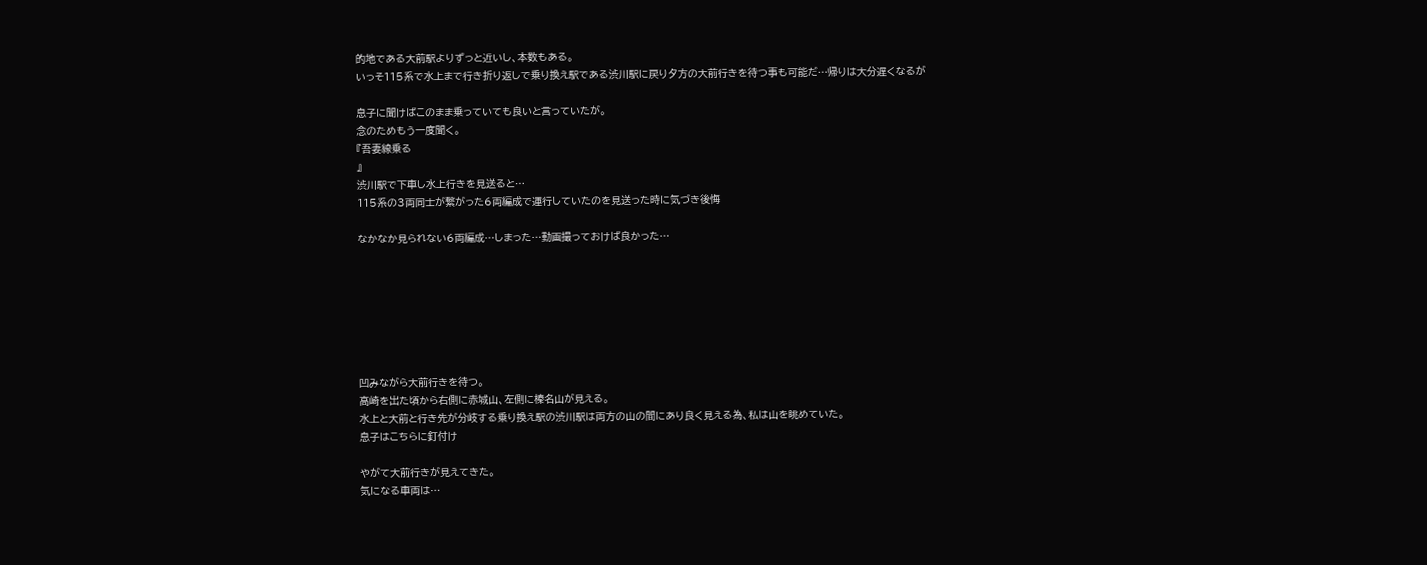的地である大前駅よりずっと近いし、本数もある。
いっそ115系で水上まで行き折り返しで乗り換え駅である渋川駅に戻り夕方の大前行きを待つ事も可能だ…帰りは大分遅くなるが

息子に聞けばこのまま乗っていても良いと言っていたが。
念のためもう一度聞く。
『吾妻線乗る
』
渋川駅で下車し水上行きを見送ると…
115系の3両同士が繋がった6両編成で運行していたのを見送った時に気づき後悔

なかなか見られない6両編成…しまった…動画撮っておけば良かった…







凹みながら大前行きを待つ。
高崎を出た頃から右側に赤城山、左側に榛名山が見える。
水上と大前と行き先が分岐する乗り換え駅の渋川駅は両方の山の間にあり良く見える為、私は山を眺めていた。
息子はこちらに釘付け

やがて大前行きが見えてきた。
気になる車両は…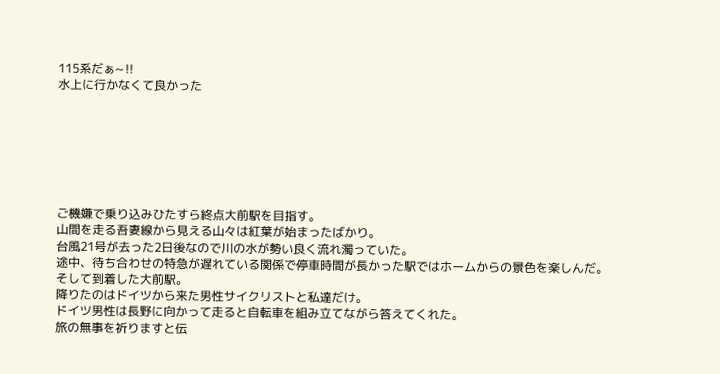115系だぁ~‼
水上に行かなくて良かった







ご機嫌で乗り込みひたすら終点大前駅を目指す。
山間を走る吾妻線から見える山々は紅葉が始まったばかり。
台風21号が去った2日後なので川の水が勢い良く流れ濁っていた。
途中、待ち合わせの特急が遅れている関係で停車時間が長かった駅ではホームからの景色を楽しんだ。
そして到着した大前駅。
降りたのはドイツから来た男性サイクリストと私達だけ。
ドイツ男性は長野に向かって走ると自転車を組み立てながら答えてくれた。
旅の無事を祈りますと伝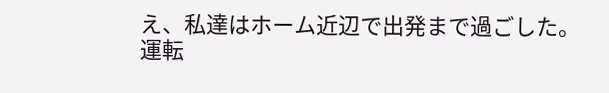え、私達はホーム近辺で出発まで過ごした。
運転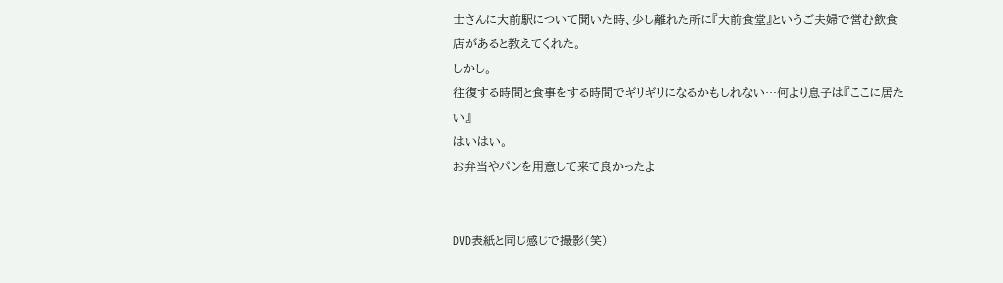士さんに大前駅について聞いた時、少し離れた所に『大前食堂』というご夫婦で営む飲食店があると教えてくれた。
しかし。
往復する時間と食事をする時間でギリギリになるかもしれない…何より息子は『ここに居たい』
はいはい。
お弁当やパンを用意して来て良かったよ


DVD表紙と同じ感じで撮影(笑)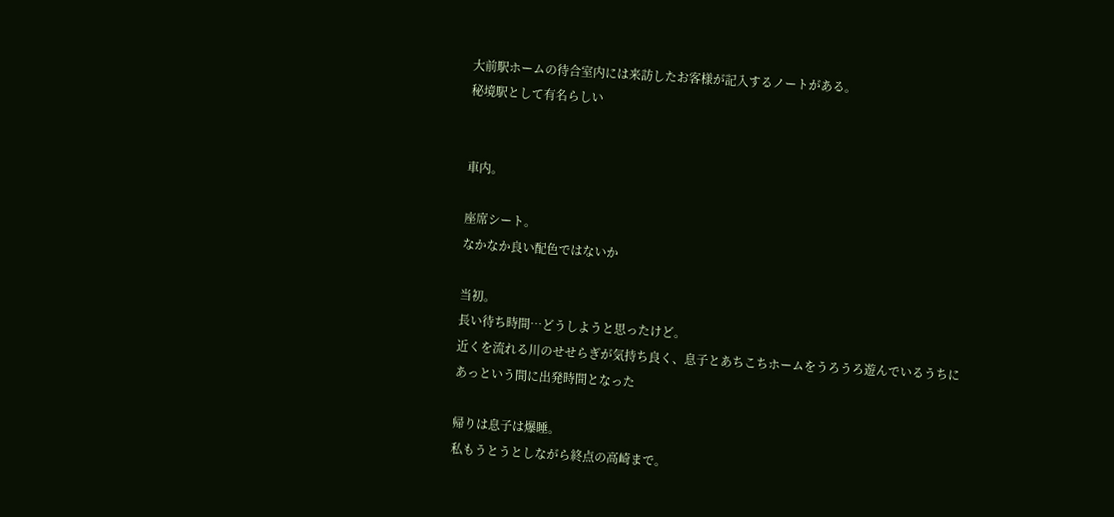大前駅ホームの待合室内には来訪したお客様が記入するノートがある。
秘境駅として有名らしい


車内。

座席シート。
なかなか良い配色ではないか

当初。
長い待ち時間…どうしようと思ったけど。
近くを流れる川のせせらぎが気持ち良く、息子とあちこちホームをうろうろ遊んでいるうちに
あっという間に出発時間となった

帰りは息子は爆睡。
私もうとうとしながら終点の高崎まで。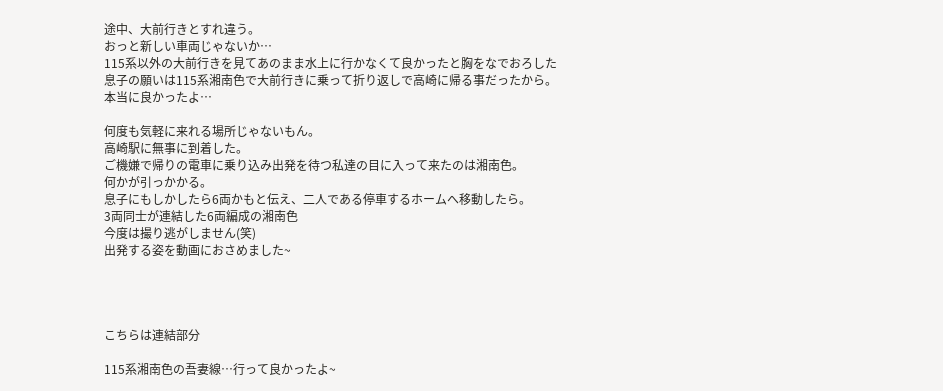途中、大前行きとすれ違う。
おっと新しい車両じゃないか…
115系以外の大前行きを見てあのまま水上に行かなくて良かったと胸をなでおろした
息子の願いは115系湘南色で大前行きに乗って折り返しで高崎に帰る事だったから。
本当に良かったよ…

何度も気軽に来れる場所じゃないもん。
高崎駅に無事に到着した。
ご機嫌で帰りの電車に乗り込み出発を待つ私達の目に入って来たのは湘南色。
何かが引っかかる。
息子にもしかしたら6両かもと伝え、二人である停車するホームへ移動したら。
3両同士が連結した6両編成の湘南色
今度は撮り逃がしません(笑)
出発する姿を動画におさめました~




こちらは連結部分

115系湘南色の吾妻線…行って良かったよ~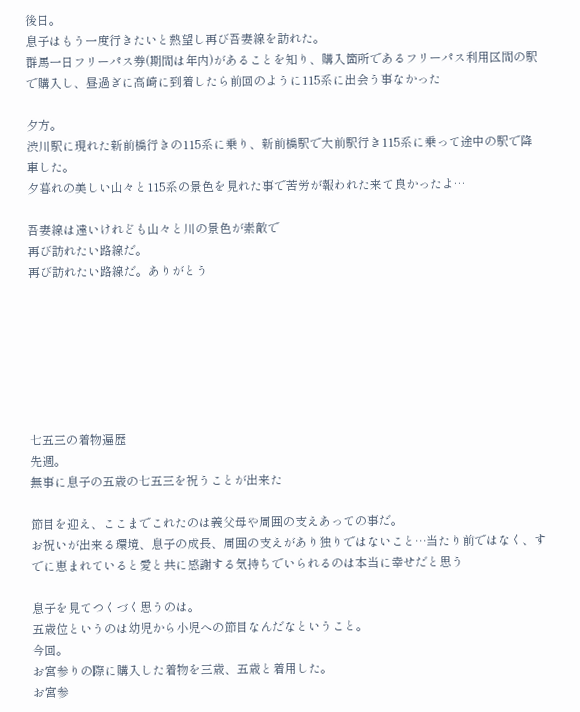後日。
息子はもう一度行きたいと熱望し再び吾妻線を訪れた。
群馬一日フリーパス券(期間は年内)があることを知り、購入箇所であるフリーパス利用区間の駅で購入し、昼過ぎに高崎に到着したら前回のように115系に出会う事なかった

夕方。
渋川駅に現れた新前橋行きの115系に乗り、新前橋駅で大前駅行き115系に乗って途中の駅で降車した。
夕暮れの美しい山々と115系の景色を見れた事で苦労が報われた来て良かったよ…

吾妻線は遠いけれども山々と川の景色が素敵で
再び訪れたい路線だ。
再び訪れたい路線だ。ありがとう







七五三の着物遍歴
先週。
無事に息子の五歳の七五三を祝うことが出来た

節目を迎え、ここまでこれたのは義父母や周囲の支えあっての事だ。
お祝いが出来る環境、息子の成長、周囲の支えがあり独りではないこと…当たり前ではなく、すでに恵まれていると愛と共に感謝する気持ちでいられるのは本当に幸せだと思う

息子を見てつくづく思うのは。
五歳位というのは幼児から小児への節目なんだなということ。
今回。
お宮参りの際に購入した着物を三歳、五歳と着用した。
お宮参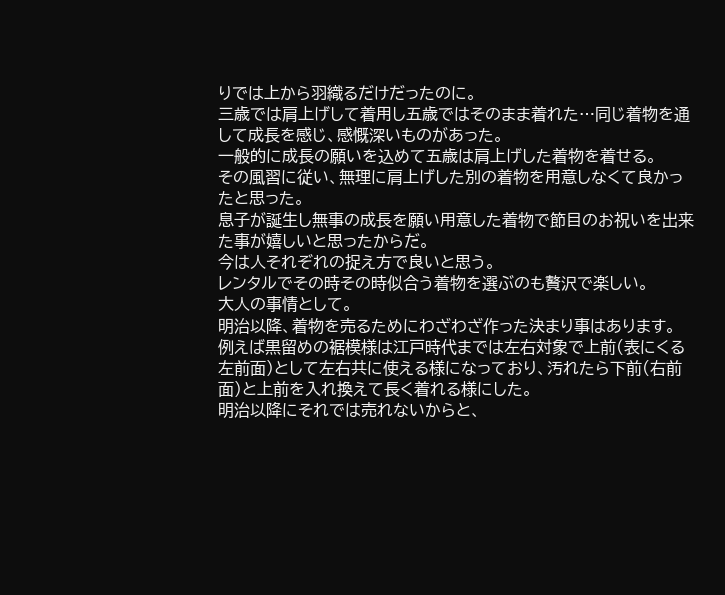りでは上から羽織るだけだったのに。
三歳では肩上げして着用し五歳ではそのまま着れた…同じ着物を通して成長を感じ、感慨深いものがあった。
一般的に成長の願いを込めて五歳は肩上げした着物を着せる。
その風習に従い、無理に肩上げした別の着物を用意しなくて良かったと思った。
息子が誕生し無事の成長を願い用意した着物で節目のお祝いを出来た事が嬉しいと思ったからだ。
今は人それぞれの捉え方で良いと思う。
レンタルでその時その時似合う着物を選ぶのも贅沢で楽しい。
大人の事情として。
明治以降、着物を売るためにわざわざ作った決まり事はあります。
例えば黒留めの裾模様は江戸時代までは左右対象で上前(表にくる左前面)として左右共に使える様になっており、汚れたら下前(右前面)と上前を入れ換えて長く着れる様にした。
明治以降にそれでは売れないからと、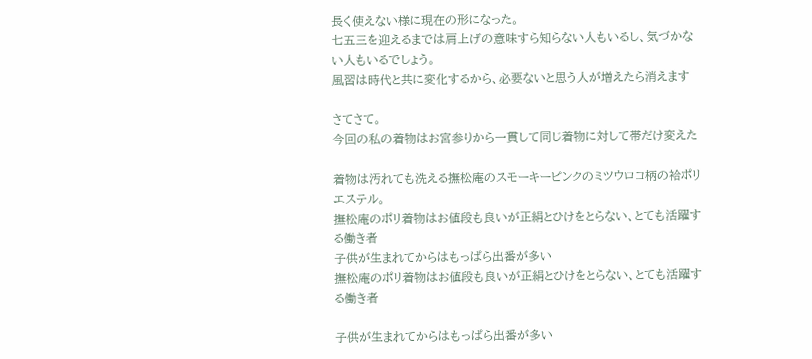長く使えない様に現在の形になった。
七五三を迎えるまでは肩上げの意味すら知らない人もいるし、気づかない人もいるでしょう。
風習は時代と共に変化するから、必要ないと思う人が増えたら消えます

さてさて。
今回の私の着物はお宮参りから一貫して同じ着物に対して帯だけ変えた

着物は汚れても洗える撫松庵のスモーキーピンクのミツウロコ柄の袷ポリエステル。
撫松庵のポリ着物はお値段も良いが正絹とひけをとらない、とても活躍する働き者
子供が生まれてからはもっぱら出番が多い
撫松庵のポリ着物はお値段も良いが正絹とひけをとらない、とても活躍する働き者

子供が生まれてからはもっぱら出番が多い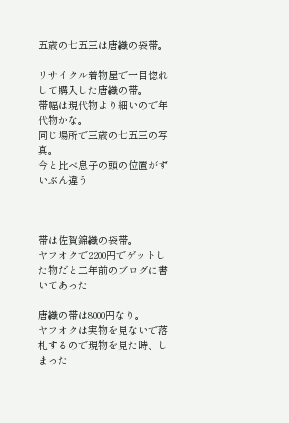五歳の七五三は唐織の袋帯。

リサイクル着物屋で一目惚れして購入した唐織の帯。
帯幅は現代物より細いので年代物かな。
同じ場所で三歳の七五三の写真。
今と比べ息子の頭の位置がずいぶん違う



帯は佐賀錦織の袋帯。
ヤフオクで2200円でゲットした物だと二年前のブログに書いてあった

唐織の帯は8000円なり。
ヤフオクは実物を見ないで落札するので現物を見た時、しまった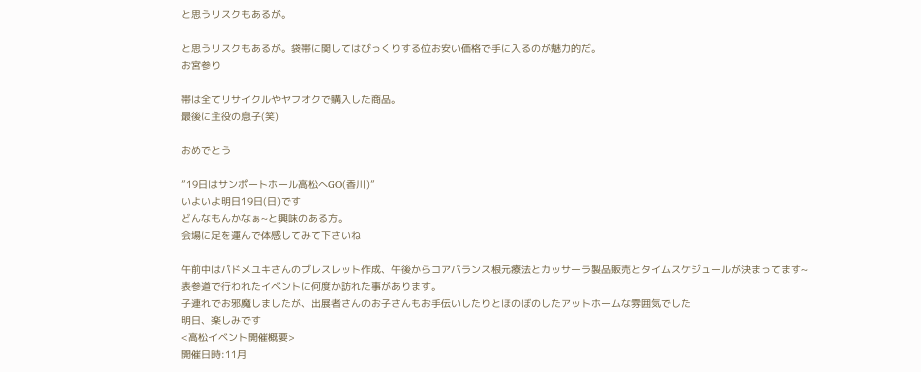と思うリスクもあるが。

と思うリスクもあるが。袋帯に関してはびっくりする位お安い価格で手に入るのが魅力的だ。
お宮参り

帯は全てリサイクルやヤフオクで購入した商品。
最後に主役の息子(笑)

おめでとう

”19日はサンポートホール高松へGO(香川)”
いよいよ明日19日(日)です
どんなもんかなぁ~と興味のある方。
会場に足を運んで体感してみて下さいね

午前中はパドメユキさんのブレスレット作成、午後からコアバランス根元療法とカッサーラ製品販売とタイムスケジュールが決まってます~
表参道で行われたイベントに何度か訪れた事があります。
子連れでお邪魔しましたが、出展者さんのお子さんもお手伝いしたりとほのぼのしたアットホームな雰囲気でした
明日、楽しみです
<高松イベント開催概要>
開催日時:11月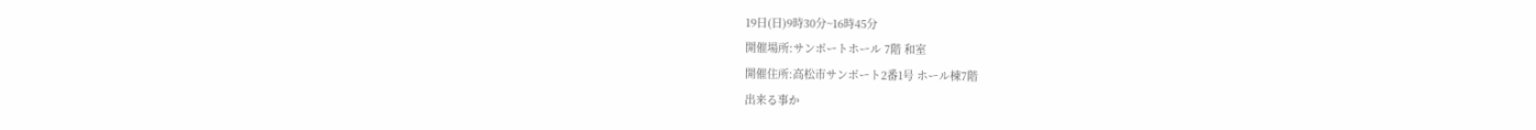19日(日)9時30分~16時45分
開催場所:サンポートホール 7階 和室
開催住所:高松市サンポート2番1号 ホール棟7階
出来る事か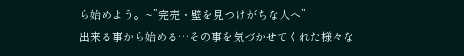ら始めよう。~”完売・壁を見つけがちな人へ”
出来る事から始める…その事を気づかせてくれた様々な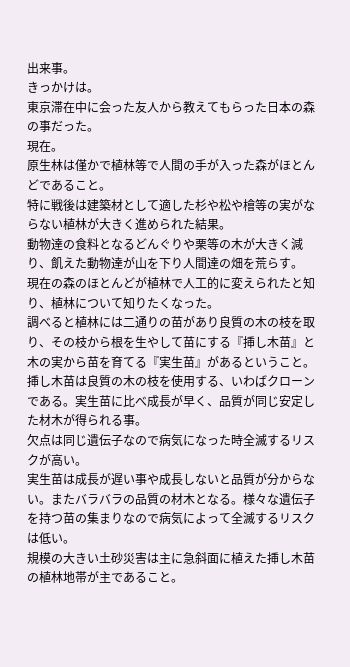出来事。
きっかけは。
東京滞在中に会った友人から教えてもらった日本の森の事だった。
現在。
原生林は僅かで植林等で人間の手が入った森がほとんどであること。
特に戦後は建築材として適した杉や松や檜等の実がならない植林が大きく進められた結果。
動物達の食料となるどんぐりや栗等の木が大きく減り、飢えた動物達が山を下り人間達の畑を荒らす。
現在の森のほとんどが植林で人工的に変えられたと知り、植林について知りたくなった。
調べると植林には二通りの苗があり良質の木の枝を取り、その枝から根を生やして苗にする『挿し木苗』と木の実から苗を育てる『実生苗』があるということ。
挿し木苗は良質の木の枝を使用する、いわばクローンである。実生苗に比べ成長が早く、品質が同じ安定した材木が得られる事。
欠点は同じ遺伝子なので病気になった時全滅するリスクが高い。
実生苗は成長が遅い事や成長しないと品質が分からない。またバラバラの品質の材木となる。様々な遺伝子を持つ苗の集まりなので病気によって全滅するリスクは低い。
規模の大きい土砂災害は主に急斜面に植えた挿し木苗の植林地帯が主であること。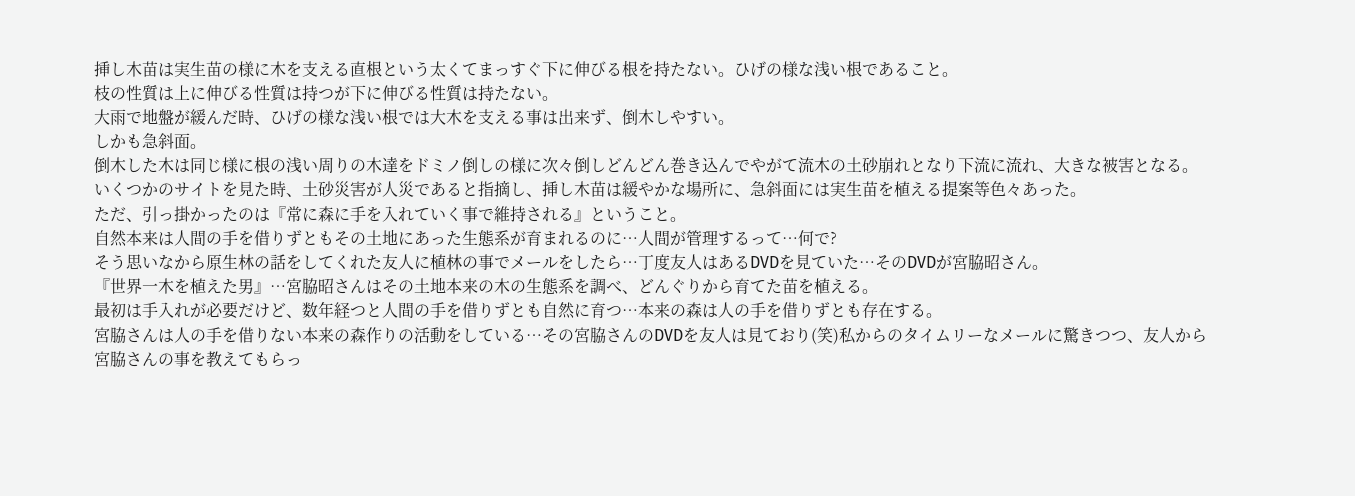挿し木苗は実生苗の様に木を支える直根という太くてまっすぐ下に伸びる根を持たない。ひげの様な浅い根であること。
枝の性質は上に伸びる性質は持つが下に伸びる性質は持たない。
大雨で地盤が緩んだ時、ひげの様な浅い根では大木を支える事は出来ず、倒木しやすい。
しかも急斜面。
倒木した木は同じ様に根の浅い周りの木達をドミノ倒しの様に次々倒しどんどん巻き込んでやがて流木の土砂崩れとなり下流に流れ、大きな被害となる。
いくつかのサイトを見た時、土砂災害が人災であると指摘し、挿し木苗は緩やかな場所に、急斜面には実生苗を植える提案等色々あった。
ただ、引っ掛かったのは『常に森に手を入れていく事で維持される』ということ。
自然本来は人間の手を借りずともその土地にあった生態系が育まれるのに…人間が管理するって…何で?
そう思いなから原生林の話をしてくれた友人に植林の事でメールをしたら…丁度友人はあるDVDを見ていた…そのDVDが宮脇昭さん。
『世界一木を植えた男』…宮脇昭さんはその土地本来の木の生態系を調べ、どんぐりから育てた苗を植える。
最初は手入れが必要だけど、数年経つと人間の手を借りずとも自然に育つ…本来の森は人の手を借りずとも存在する。
宮脇さんは人の手を借りない本来の森作りの活動をしている…その宮脇さんのDVDを友人は見ており(笑)私からのタイムリーなメールに驚きつつ、友人から宮脇さんの事を教えてもらっ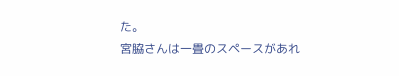た。
宮脇さんは一畳のスペースがあれ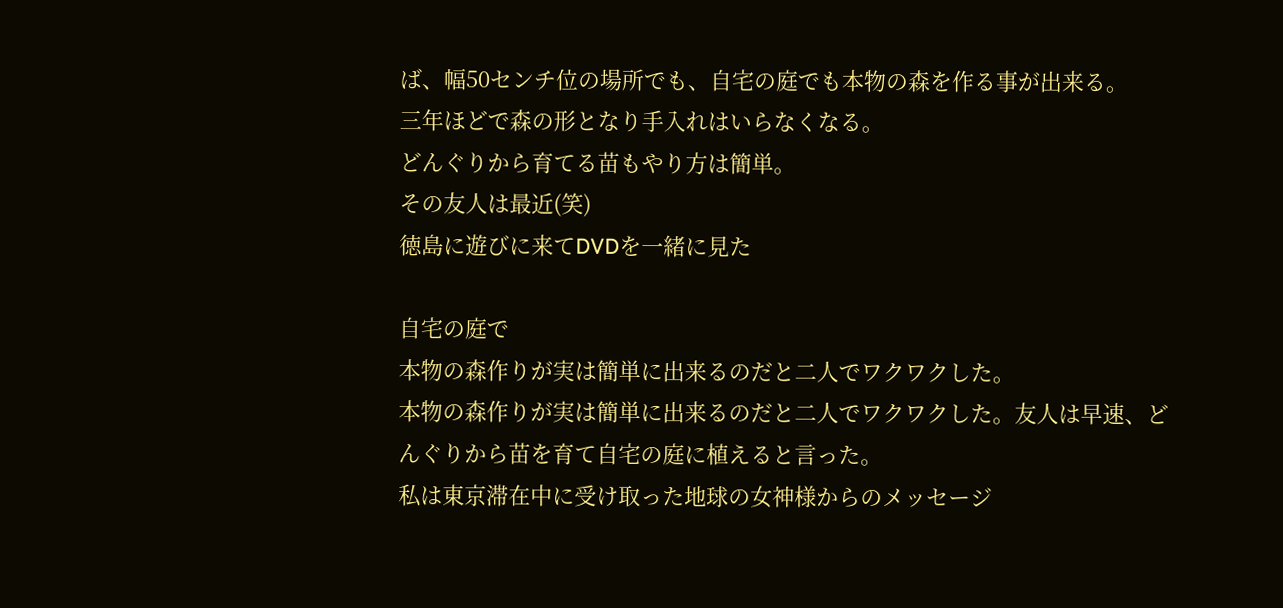ば、幅50センチ位の場所でも、自宅の庭でも本物の森を作る事が出来る。
三年ほどで森の形となり手入れはいらなくなる。
どんぐりから育てる苗もやり方は簡単。
その友人は最近(笑)
徳島に遊びに来てDVDを一緒に見た

自宅の庭で
本物の森作りが実は簡単に出来るのだと二人でワクワクした。
本物の森作りが実は簡単に出来るのだと二人でワクワクした。友人は早速、どんぐりから苗を育て自宅の庭に植えると言った。
私は東京滞在中に受け取った地球の女神様からのメッセージ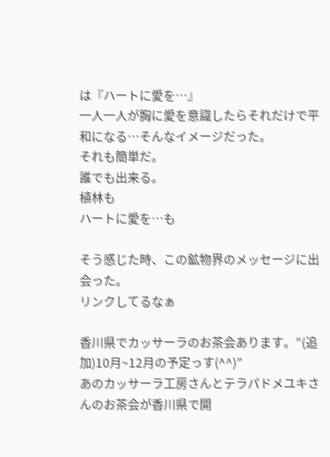は『ハートに愛を…』
一人一人が胸に愛を意識したらそれだけで平和になる…そんなイメージだった。
それも簡単だ。
誰でも出来る。
植林も
ハートに愛を…も

そう感じた時、この鉱物界のメッセージに出会った。
リンクしてるなぁ

香川県でカッサーラのお茶会あります。”(追加)10月~12月の予定っす(^^)”
あのカッサーラ工房さんとテラパドメユキさんのお茶会が香川県で開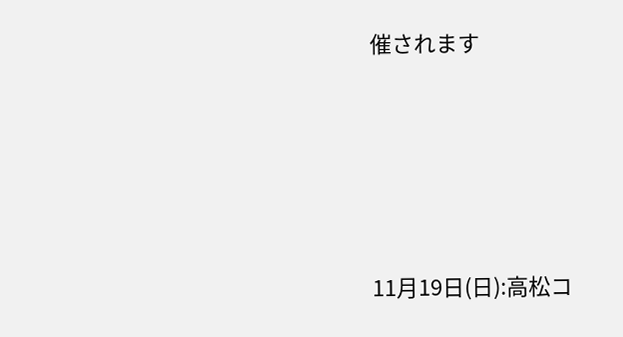催されます







11月19日(日):高松コ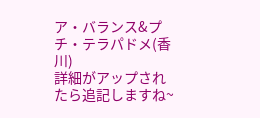ア・バランス&プチ・テラパドメ(香川)
詳細がアップされたら追記しますね~